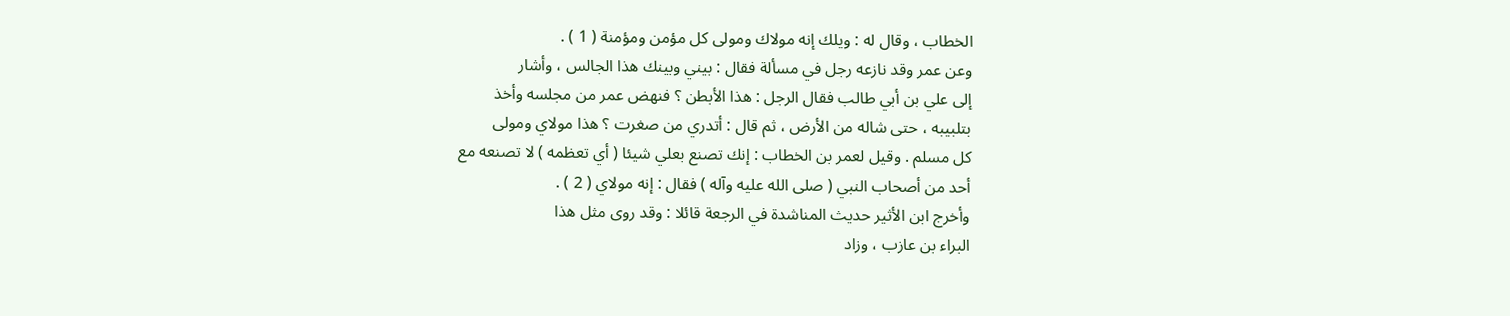الخطاب ، وقال له : ويلك إنه مولاك ومولى كل مؤمن ومؤمنة ( 1 ) .
وعن عمر وقد نازعه رجل في مسألة فقال : بيني وبينك هذا الجالس ، وأشار
إلى علي بن أبي طالب فقال الرجل : هذا الأبطن ؟ فنهض عمر من مجلسه وأخذ
بتلبيبه ، حتى شاله من الأرض ، ثم قال : أتدري من صغرت ؟ هذا مولاي ومولى
كل مسلم . وقيل لعمر بن الخطاب : إنك تصنع بعلي شيئا ( أي تعظمه ) لا تصنعه مع
أحد من أصحاب النبي ( صلى الله عليه وآله ) فقال : إنه مولاي ( 2 ) .
وأخرج ابن الأثير حديث المناشدة في الرجعة قائلا : وقد روى مثل هذا
البراء بن عازب ، وزاد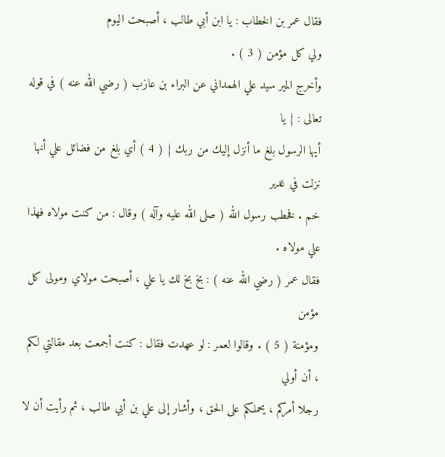فقال عمر بن الخطاب : يا ابن أبي طالب ، أصبحت اليوم
ولي كل مؤمن ( 3 ) .
وأخرج المير سيد علي الهمداني عن البراء بن عازب ( رضي الله عنه ) في قوله تعالى : { يا
أيها الرسول بلغ ما أنزل إليك من ربك } ( 4 ) أي بلغ من فضائل علي أنها نزلت في غدير
خم . فخطب رسول الله ( صلى الله عليه وآله ) وقال : من كنت مولاه فهذا علي مولاه .
فقال عمر ( رضي الله عنه ) : بخ بخ لك يا علي ، أصبحت مولاي ومولى كل مؤمن
ومؤمنة ( 5 ) . وقالوا لعمر : لو عهدت فقال : كنت أجمعت بعد مقالتي لكم ، أن أولي
رجلا أمركم ، يحملكم على الحق ، وأشار إلى علي بن أبي طالب ، ثم رأيت أن لا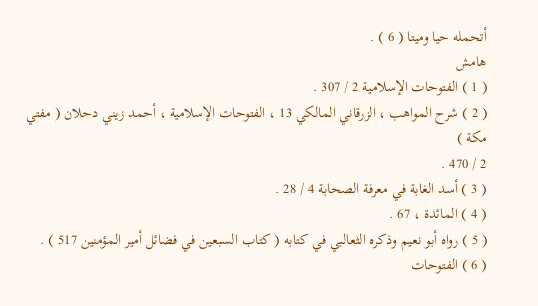أتحمله حيا وميتا ( 6 ) .
هامش
( 1 ) الفتوحات الإسلامية 2 / 307 .
( 2 ) شرح المواهب ، الزرقاني المالكي 13 ، الفتوحات الإسلامية ، أحمد زيني دحلان ( مفتي مكة )
2 / 470 .
( 3 ) أسد الغابة في معرفة الصحابة 4 / 28 .
( 4 ) المائدة ، 67 .
( 5 ) رواه أبو نعيم وذكره الثعالبي في كتابه ( كتاب السبعين في فضائل أمير المؤمنين 517 ) .
( 6 ) الفتوحات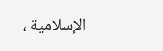الإسلامية ،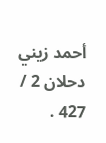أحمد زيني دحلان 2 / 427 .